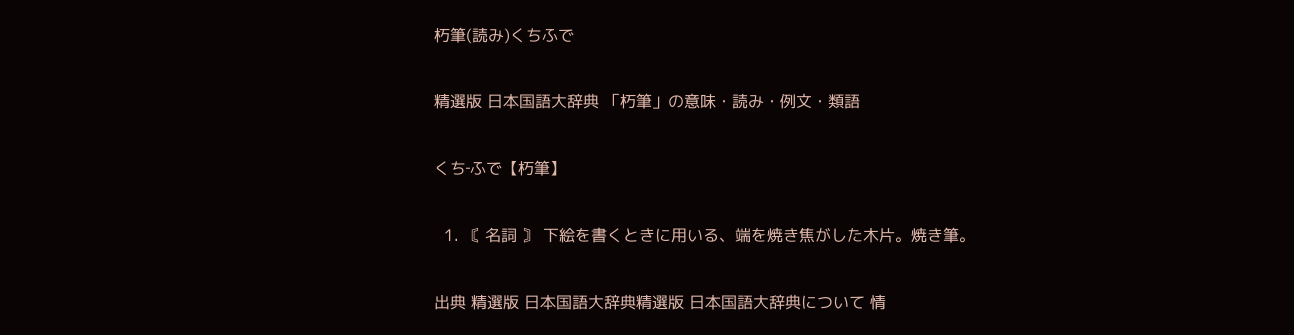朽筆(読み)くちふで

精選版 日本国語大辞典 「朽筆」の意味・読み・例文・類語

くち‐ふで【朽筆】

  1. 〘 名詞 〙 下絵を書くときに用いる、端を焼き焦がした木片。焼き筆。

出典 精選版 日本国語大辞典精選版 日本国語大辞典について 情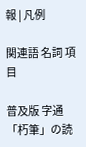報 | 凡例

関連語 名詞 項目

普及版 字通 「朽筆」の読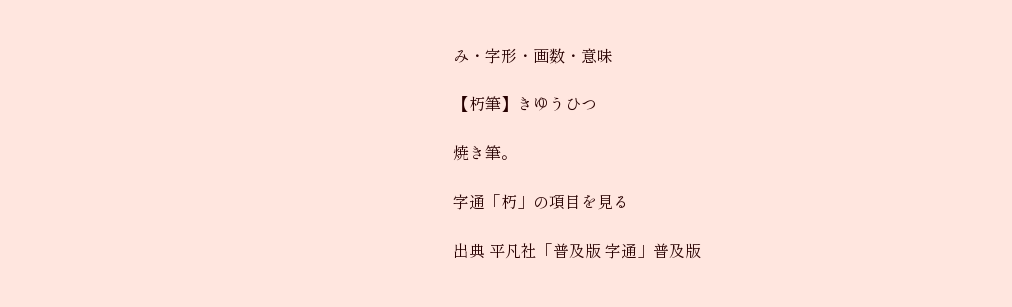み・字形・画数・意味

【朽筆】きゆうひつ

焼き筆。

字通「朽」の項目を見る

出典 平凡社「普及版 字通」普及版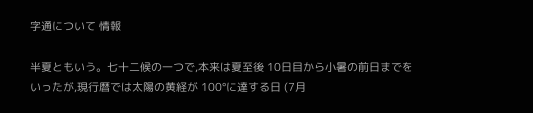字通について 情報

半夏ともいう。七十二候の一つで,本来は夏至後 10日目から小暑の前日までをいったが,現行暦では太陽の黄経が 100°に達する日 (7月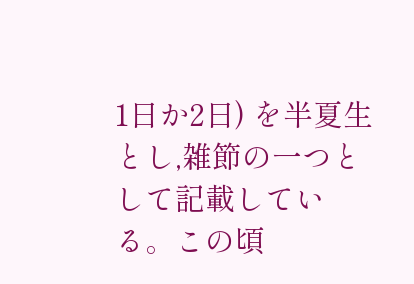1日か2日) を半夏生とし,雑節の一つとして記載している。この頃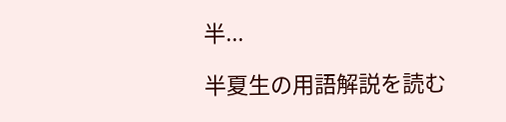半...

半夏生の用語解説を読む